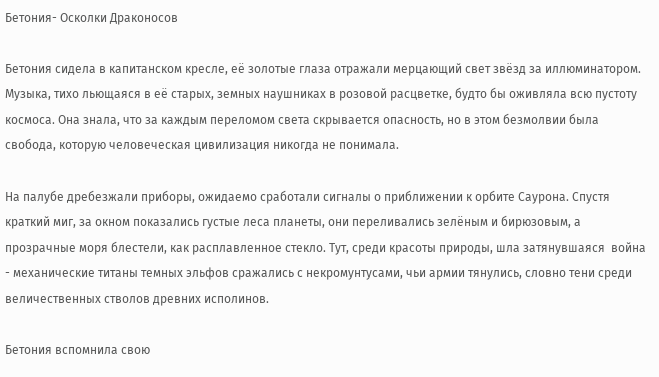Бетония- Осколки Драконосов

Бетония сидела в капитанском кресле, её золотые глаза отражали мерцающий свет звёзд за иллюминатором. Музыка, тихо льющаяся в её старых, земных наушниках в розовой расцветке, будто бы оживляла всю пустоту космоса. Она знала, что за каждым переломом света скрывается опасность, но в этом безмолвии была свобода, которую человеческая цивилизация никогда не понимала.

На палубе дребезжали приборы, ожидаемо сработали сигналы о приближении к орбите Саурона. Спустя краткий миг, за окном показались густые леса планеты, они переливались зелёным и бирюзовым, а прозрачные моря блестели, как расплавленное стекло. Тут, среди красоты природы, шла затянувшаяся  война - механические титаны темных эльфов сражались с некромунтусами, чьи армии тянулись, словно тени среди величественных стволов древних исполинов.

Бетония вспомнила свою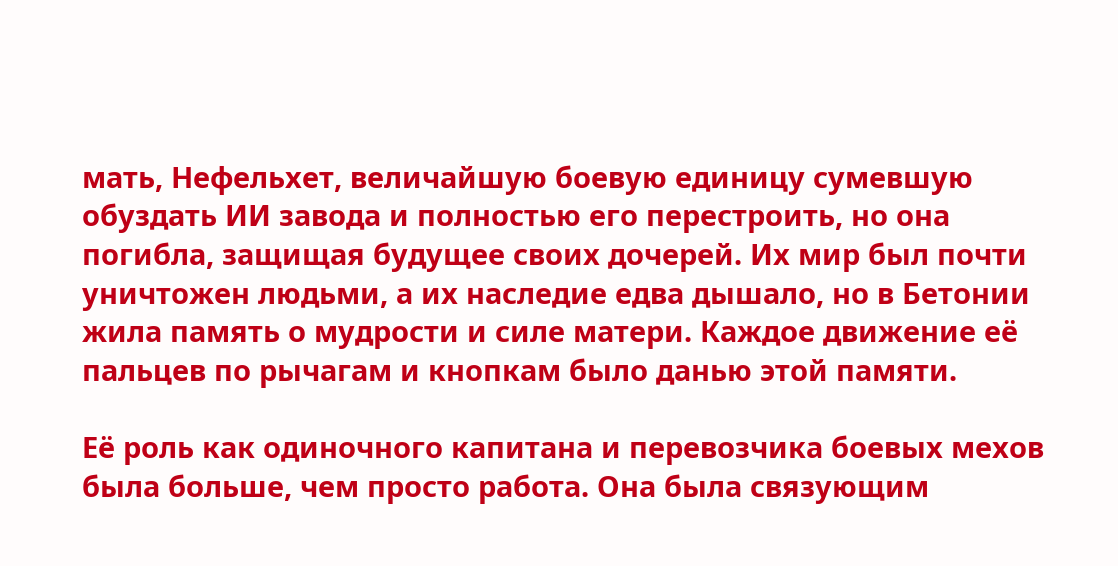мать, Нефельхет, величайшую боевую единицу сумевшую обуздать ИИ завода и полностью его перестроить, но она погибла, защищая будущее своих дочерей. Их мир был почти уничтожен людьми, а их наследие едва дышало, но в Бетонии жила память о мудрости и силе матери. Каждое движение её пальцев по рычагам и кнопкам было данью этой памяти.

Её роль как одиночного капитана и перевозчика боевых мехов была больше, чем просто работа. Она была связующим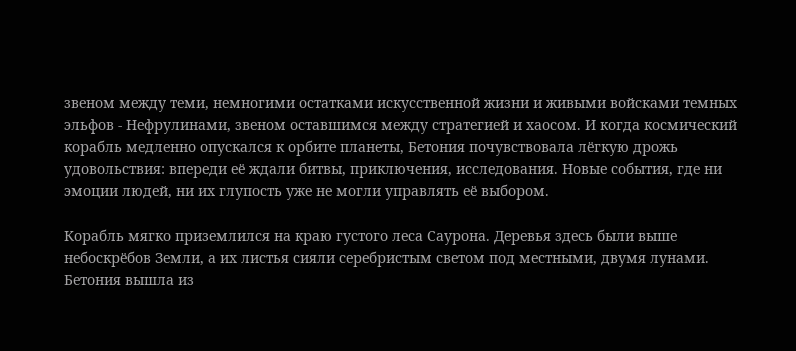звеном между теми, немногими остатками искусственной жизни и живыми войсками темных эльфов - Нефрулинами, звеном оставшимся между стратегией и хаосом. И когда космический корабль медленно опускался к орбите планеты, Бетония почувствовала лёгкую дрожь удовольствия: впереди её ждали битвы, приключения, исследования. Новые события, где ни эмоции людей, ни их глупость уже не могли управлять её выбором.

Корабль мягко приземлился на краю густого леса Саурона. Деревья здесь были выше небоскрёбов Земли, а их листья сияли серебристым светом под местными, двумя лунами. Бетония вышла из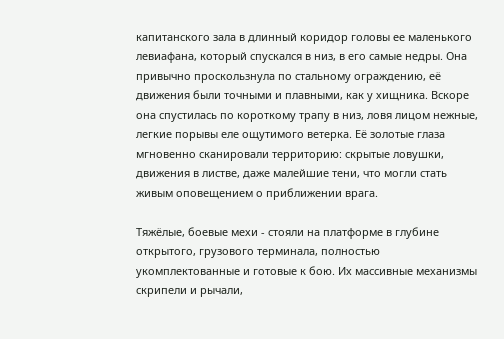капитанского зала в длинный коридор головы ее маленького левиафана, который спускался в низ, в его самые недры. Она привычно проскользнула по стальному ограждению, её движения были точными и плавными, как у хищника. Вскоре она спустилась по короткому трапу в низ, ловя лицом нежные, легкие порывы еле ощутимого ветерка. Её золотые глаза мгновенно сканировали территорию: скрытые ловушки, движения в листве, даже малейшие тени, что могли стать живым оповещением о приближении врага.

Тяжёлые, боевые мехи - стояли на платформе в глубине открытого, грузового терминала, полностью укомплектованные и готовые к бою. Их массивные механизмы скрипели и рычали,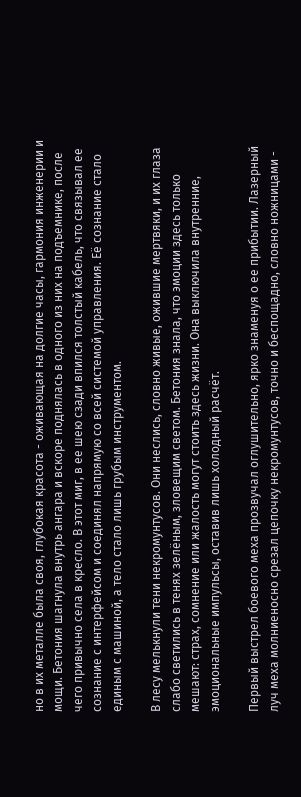но в их металле была своя, глубокая красота - оживающая на долгие часы, гармония инженерии и мощи. Бетония шагнула внутрь ангара и вскоре поднялась в одного из них на подъемнике, после чего привычно села в кресло. В этот миг, в ее шею сзади впился толстый кабель, что связывал ее сознание с интерфейсом и соединял напрямую со всей системой управления. Её сознание стало единым с машиной, а тело стало лишь грубым инструментом.

В лесу мелькнули тени некромунтусов. Они неслись, словно живые, ожившие мертвяки, и их глаза слабо светились в тенях зелёным, зловещим светом. Бетония знала, что эмоции здесь только мешают: страх, сомнение или жалость могут стоить здесь жизни. Она выключила внутренние, эмоциональные импульсы, оставив лишь холодный расчёт.

Первый выстрел боевого меха прозвучал оглушительно, ярко знаменуя о ее прибытии. Лазерный луч меха молниеносно срезал цепочку некромунтусов, точно и беспощадно, словно ножницами -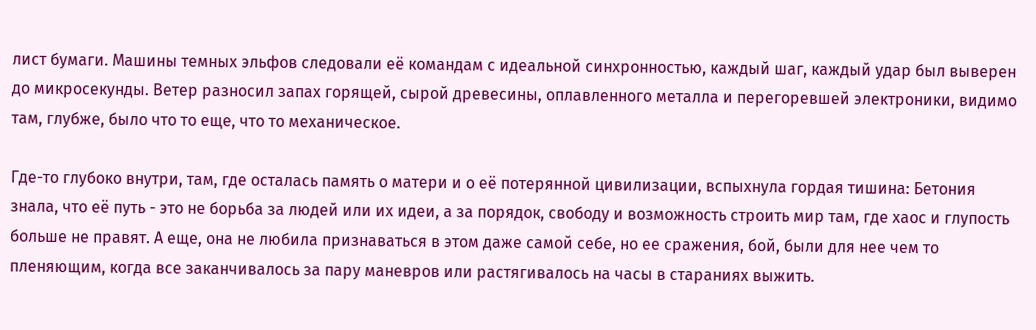лист бумаги. Машины темных эльфов следовали её командам с идеальной синхронностью, каждый шаг, каждый удар был выверен до микросекунды. Ветер разносил запах горящей, сырой древесины, оплавленного металла и перегоревшей электроники, видимо там, глубже, было что то еще, что то механическое.

Где-то глубоко внутри, там, где осталась память о матери и о её потерянной цивилизации, вспыхнула гордая тишина: Бетония знала, что её путь - это не борьба за людей или их идеи, а за порядок, свободу и возможность строить мир там, где хаос и глупость больше не правят. А еще, она не любила признаваться в этом даже самой себе, но ее сражения, бой, были для нее чем то пленяющим, когда все заканчивалось за пару маневров или растягивалось на часы в стараниях выжить.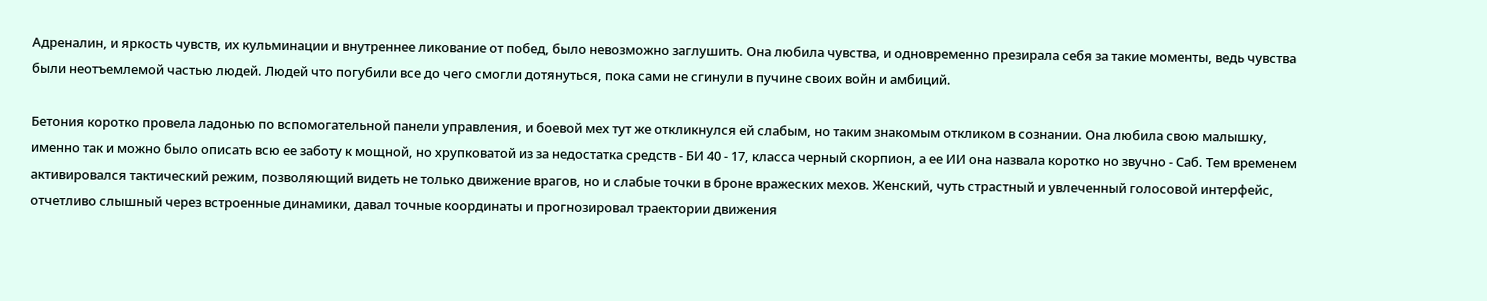Адреналин, и яркость чувств, их кульминации и внутреннее ликование от побед, было невозможно заглушить. Она любила чувства, и одновременно презирала себя за такие моменты, ведь чувства были неотъемлемой частью людей. Людей что погубили все до чего смогли дотянуться, пока сами не сгинули в пучине своих войн и амбиций.

Бетония коротко провела ладонью по вспомогательной панели управления, и боевой мех тут же откликнулся ей слабым, но таким знакомым откликом в сознании. Она любила свою малышку, именно так и можно было описать всю ее заботу к мощной, но хрупковатой из за недостатка средств - БИ 40 - 17, класса черный скорпион, а ее ИИ она назвала коротко но звучно - Саб. Тем временем активировался тактический режим, позволяющий видеть не только движение врагов, но и слабые точки в броне вражеских мехов. Женский, чуть страстный и увлеченный голосовой интерфейс, отчетливо слышный через встроенные динамики, давал точные координаты и прогнозировал траектории движения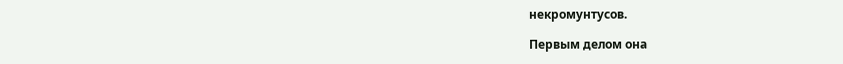некромунтусов.

Первым делом она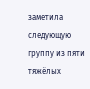заметила следующую группу из пяти тяжёлых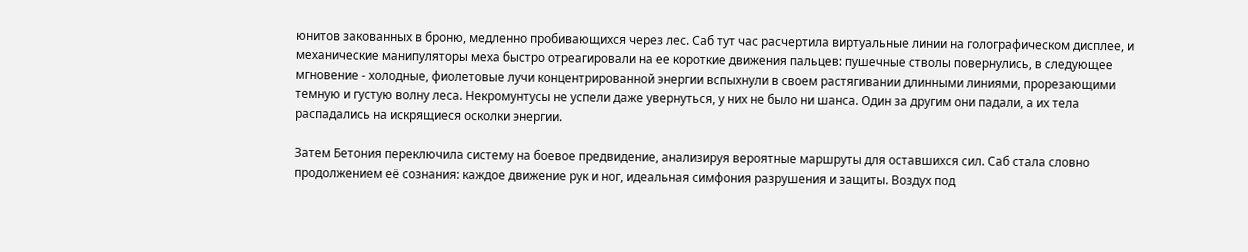юнитов закованных в броню, медленно пробивающихся через лес. Саб тут час расчертила виртуальные линии на голографическом дисплее, и механические манипуляторы меха быстро отреагировали на ее короткие движения пальцев: пушечные стволы повернулись, в следующее мгновение - холодные, фиолетовые лучи концентрированной энергии вспыхнули в своем растягивании длинными линиями, прорезающими темную и густую волну леса. Некромунтусы не успели даже увернуться, у них не было ни шанса. Один за другим они падали, а их тела распадались на искрящиеся осколки энергии.

Затем Бетония переключила систему на боевое предвидение, анализируя вероятные маршруты для оставшихся сил. Саб стала словно продолжением её сознания: каждое движение рук и ног, идеальная симфония разрушения и защиты. Воздух под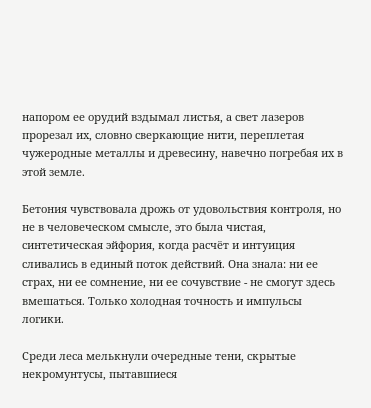напором ее орудий вздымал листья, а свет лазеров прорезал их, словно сверкающие нити, переплетая чужеродные металлы и древесину, навечно погребая их в этой земле.

Бетония чувствовала дрожь от удовольствия контроля, но не в человеческом смысле, это была чистая, синтетическая эйфория, когда расчёт и интуиция сливались в единый поток действий. Она знала: ни ее страх, ни ее сомнение, ни ее сочувствие - не смогут здесь вмешаться. Только холодная точность и импульсы логики.

Среди леса мелькнули очередные тени, скрытые некромунтусы, пытавшиеся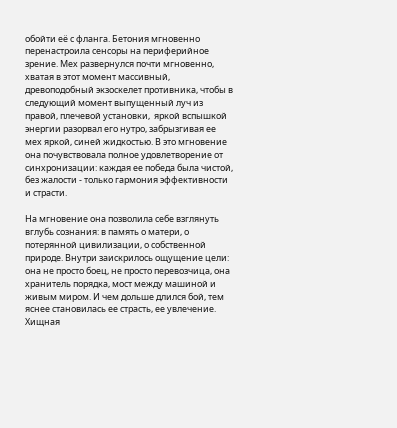обойти её с фланга. Бетония мгновенно перенастроила сенсоры на периферийное зрение. Мех развернулся почти мгновенно, хватая в этот момент массивный, древоподобный экзоскелет противника, чтобы в следующий момент выпущенный луч из правой, плечевой установки,  яркой вспышкой энергии разорвал его нутро, забрызгивая ее мех яркой, синей жидкостью. В это мгновение она почувствовала полное удовлетворение от синхронизации: каждая ее победа была чистой, без жалости - только гармония эффективности и страсти.

На мгновение она позволила себе взглянуть вглубь сознания: в память о матери, о потерянной цивилизации, о собственной природе. Внутри заискрилось ощущение цели: она не просто боец, не просто перевозчица, она хранитель порядка, мост между машиной и живым миром. И чем дольше длился бой, тем яснее становилась ее страсть, ее увлечение. Хищная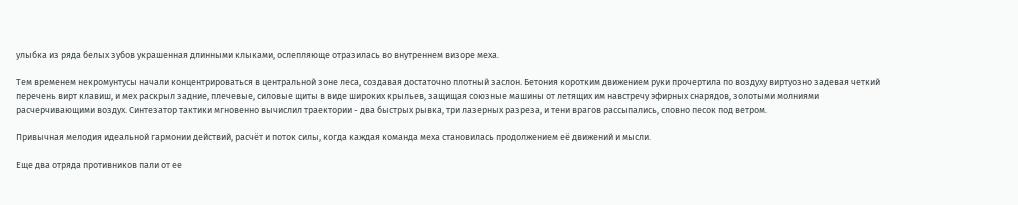улыбка из ряда белых зубов украшенная длинными клыками, ослепляюще отразилась во внутреннем визоре меха.

Тем временем некромунтусы начали концентрироваться в центральной зоне леса, создавая достаточно плотный заслон. Бетония коротким движением руки прочертила по воздуху виртуозно задевая четкий перечень вирт клавиш, и мех раскрыл задние, плечевые, силовые щиты в виде широких крыльев, защищая союзные машины от летящих им навстречу эфирных снарядов, золотыми молниями расчерчивающими воздух. Синтезатор тактики мгновенно вычислил траектории - два быстрых рывка, три лазерных разреза, и тени врагов рассыпались, словно песок под ветром.

Привычная мелодия идеальной гармонии действий, расчёт и поток силы, когда каждая команда меха становилась продолжением её движений и мысли.

Еще два отряда противников пали от ее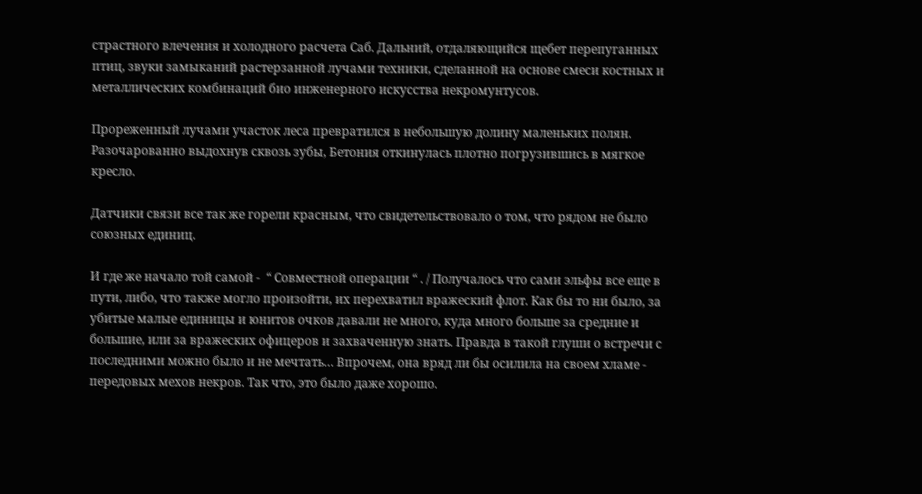страстного влечения и холодного расчета Саб. Дальний, отдаляющийся щебет перепуганных птиц, звуки замыканий растерзанной лучами техники, сделанной на основе смеси костных и металлических комбинаций био инженерного искусства некромунтусов.

Прореженный лучами участок леса превратился в небольшую долину маленьких полян. Разочарованно выдохнув сквозь зубы, Бетония откинулась плотно погрузившись в мягкое кресло.

Датчики связи все так же горели красным, что свидетельствовало о том, что рядом не было союзных единиц.

И где же начало той самой -  “ Совместной операции “ . / Получалось что сами эльфы все еще в пути, либо, что также могло произойти, их перехватил вражеский флот. Как бы то ни было, за убитые малые единицы и юнитов очков давали не много, куда много больше за средние и большие, или за вражеских офицеров и захваченную знать. Правда в такой глуши о встречи с последними можно было и не мечтать… Впрочем, она вряд ли бы осилила на своем хламе - передовых мехов некров. Так что, это было даже хорошо.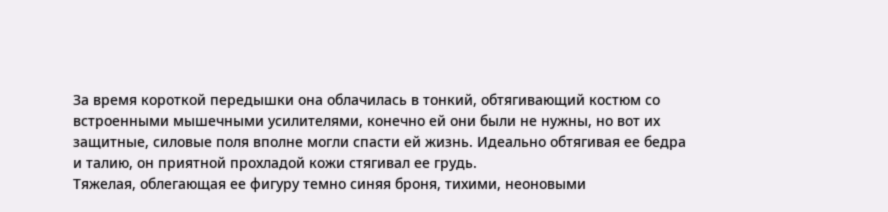За время короткой передышки она облачилась в тонкий, обтягивающий костюм со встроенными мышечными усилителями, конечно ей они были не нужны, но вот их защитные, силовые поля вполне могли спасти ей жизнь. Идеально обтягивая ее бедра и талию, он приятной прохладой кожи стягивал ее грудь.
Тяжелая, облегающая ее фигуру темно синяя броня, тихими, неоновыми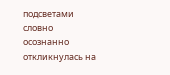подсветами словно осознанно откликнулась на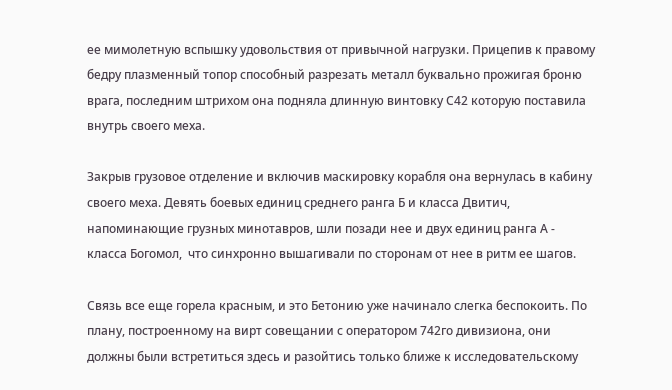ее мимолетную вспышку удовольствия от привычной нагрузки. Прицепив к правому бедру плазменный топор способный разрезать металл буквально прожигая броню врага, последним штрихом она подняла длинную винтовку С42 которую поставила внутрь своего меха.

Закрыв грузовое отделение и включив маскировку корабля она вернулась в кабину своего меха. Девять боевых единиц среднего ранга Б и класса Двитич, напоминающие грузных минотавров, шли позади нее и двух единиц ранга А - класса Богомол,  что синхронно вышагивали по сторонам от нее в ритм ее шагов.

Связь все еще горела красным, и это Бетонию уже начинало слегка беспокоить. По плану, построенному на вирт совещании с оператором 742го дивизиона, они должны были встретиться здесь и разойтись только ближе к исследовательскому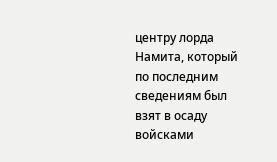центру лорда Намита, который по последним сведениям был взят в осаду войсками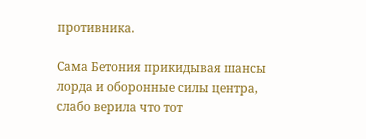противника.

Сама Бетония прикидывая шансы лорда и оборонные силы центра, слабо верила что тот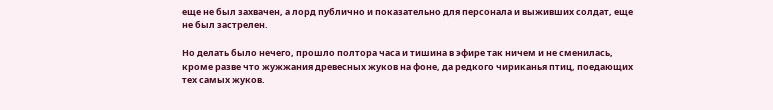еще не был захвачен, а лорд публично и показательно для персонала и выживших солдат, еще не был застрелен.

Но делать было нечего, прошло полтора часа и тишина в эфире так ничем и не сменилась, кроме разве что жужжания древесных жуков на фоне, да редкого чириканья птиц, поедающих тех самых жуков.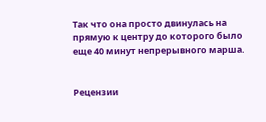Так что она просто двинулась на прямую к центру до которого было еще 40 минут непрерывного марша.


Рецензии